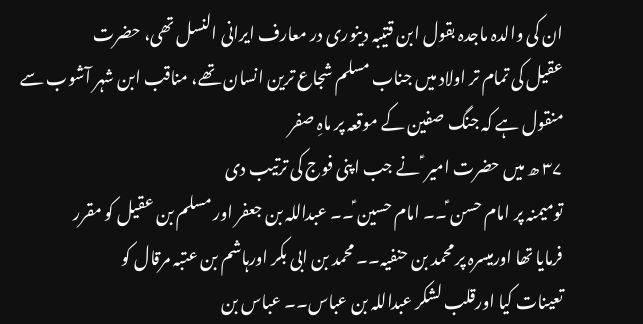ان کی والدہ ماجدہ بقول ابن قتیبہ دینوری در معارف ایرانی النسل تھی، حضرت
عقیل کی تمام تر اولاد میں جناب مسلم شجاع ترین انسان تھے، مناقب ابن شہر آشوب سے
منقول ہے کہ جنگ صفین کے موقعہ پر ماہِ صفر
۳۷ ھ میں حضرت امیر ؑ نے جب اپنی فوج کی ترتیب دی
تومیمنہ پر امام حسن ؑ۔۔ امام حسین ؑ۔۔ عبداللہ بن جعفر اور مسلم بن عقیل کو مقرر
فرمایا تھا اورمیسرہ پر محمد بن حنفیہ۔۔ محمد بن ابی بکر اورہاشم بن عتبہ مرقال کو
تعینات کیا اورقلب لشکر عبداللہ بن عباس۔۔ عباس بن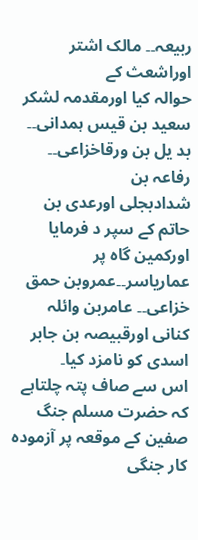ربیعہ۔۔ مالک اشتر اوراشعث کے
حوالہ کیا اورمقدمہ لشکر سعید بن قیس ہمدانی۔۔ بد یل بن ورقاخزاعی۔۔ رفاعہ بن
شدادبجلی اورعدی بن حاتم کے سپر د فرمایا اورکمین گاہ پر عماریاسر۔۔عمروبن حمق
خزاعی۔۔ عامربن وائلہ کنانی اورقبیصہ بن جابر اسدی کو نامزد کیا۔
اس سے صاف پتہ چلتاہے کہ حضرت مسلم جنگ صفین کے موقعہ پر آزمودہ کار جنگی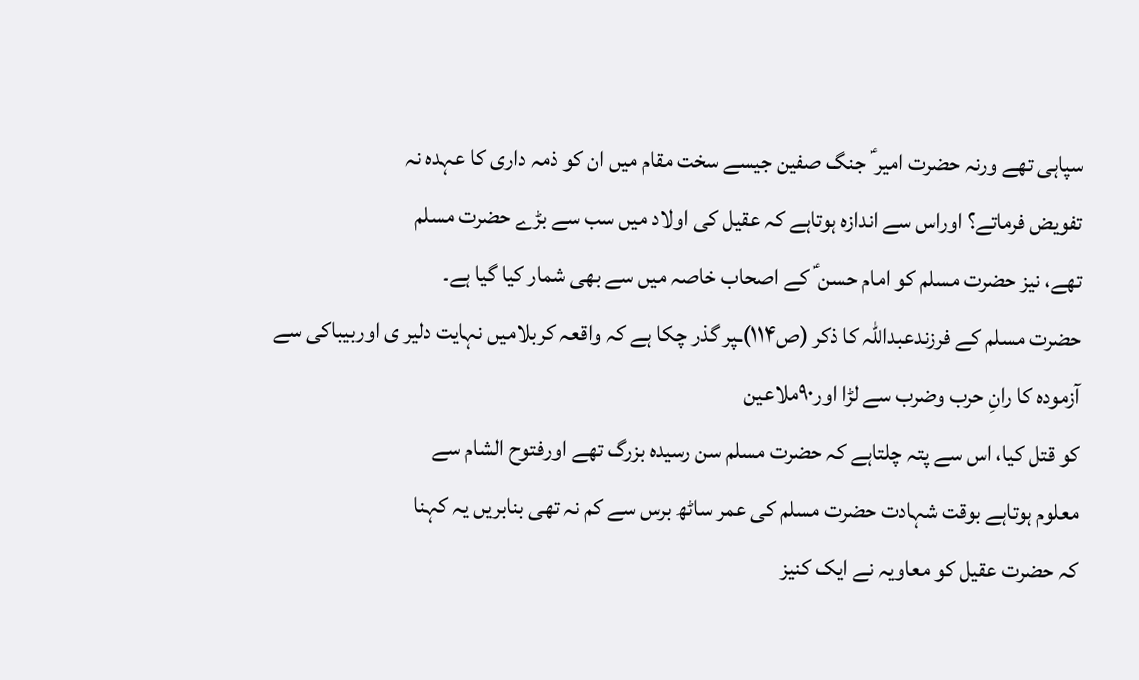سپاہی تھے ورنہ حضرت امیر ؑ جنگ صفین جیسے سخت مقام میں ان کو ذمہ داری کا عہدہ نہ
تفویض فرماتے؟ اوراس سے اندازہ ہوتاہے کہ عقیل کی اولاد میں سب سے بڑے حضرت مسلم
تھے، نیز حضرت مسلم کو امام حسن ؑ کے اصحاب خاصہ میں سے بھی شمار کیا گیا ہے۔
حضرت مسلم کے فرزندعبداللہ کا ذکر (ص۱۱۴)ـپر گذر چکا ہے کہ واقعہ کربلامیں نہایت دلیر ی اوربیباکی سے
آزمودہ کا رانِ حرب وضرب سے لڑا اور۹۰ملاعین
کو قتل کیا، اس سے پتہ چلتاہے کہ حضرت مسلم سن رسیدہ بزرگ تھے اورفتوح الشام سے
معلوم ہوتاہے بوقت شہادت حضرت مسلم کی عمر ساٹھ برس سے کم نہ تھی بنابریں یہ کہنا
کہ حضرت عقیل کو معاویہ نے ایک کنیز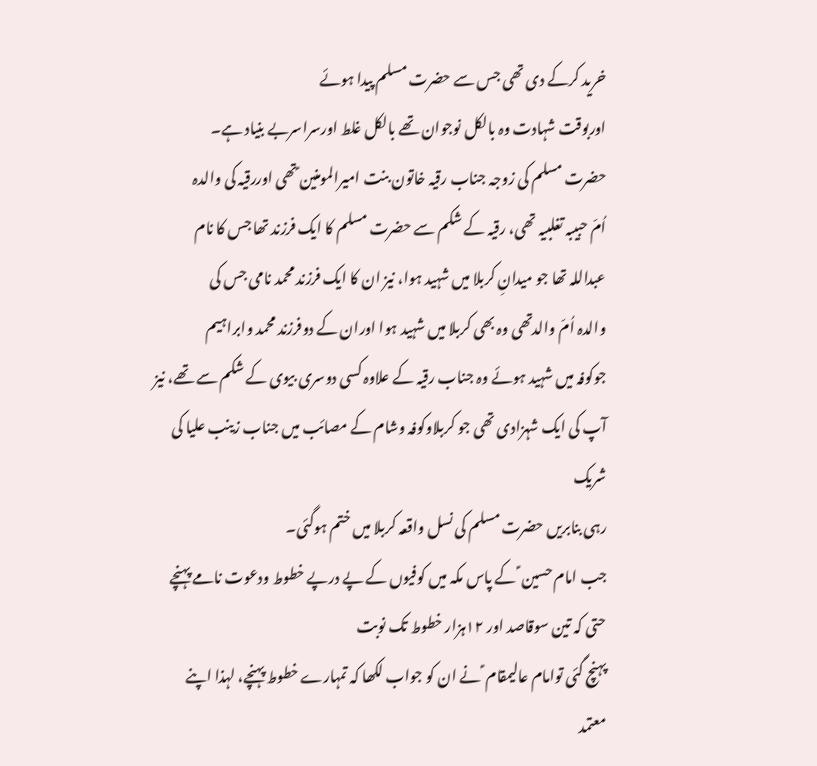خرید کرکے دی تھی جس سے حضرت مسلم پیدا ہوئے
اوربوقت شہادت وہ بالکل نوجوان تھے بالکل غلط اورسراسربے بنیاد ہے۔
حضرت مسلم کی زوجہ جناب رقیہ خاتون بنت امیرالمومنین ؑتھی اوررقیہ کی والدہ
اُمّ حبیبہ تغلبیہ تھی، رقیہ کے شکم سے حضرت مسلم کا ایک فرزند تھا جس کا نام
عبداللہ تھا جو میدانِ کربلا میں شہید ہوا، نیز ان کا ایک فرزند محمد نامی جس کی
والدہ اُمّ والدتھی وہ بھی کربلا میں شہید ہوا اوران کے دوفرزند محمد وابراہیم
جوکوفہ میں شہید ہوئے وہ جناب رقیہ کے علاوہ کسی دوسری بیوی کے شکم سے تھے، نیز
آپ کی ایک شہزادی تھی جو کربلاوکوفہ وشام کے مصائب میں جناب زینب علیا کی شریک
رہی بنابریں حضرت مسلم کی نسل واقعہ کربلا میں ختم ہوگئی۔
جب امام حسین ؑ کے پاس مکہ میں کوفیوں کے پے درپے خطوط ودعوت نامے پہنچے
حتی کہ تین سوقاصد اور ۱۲ہزار خطوط تک نوبت
پہنچ گئی توامام عالیمقام ؑ نے ان کو جواب لکھا کہ تمہارے خطوط پہنچے، لہذا اپنے
معتمد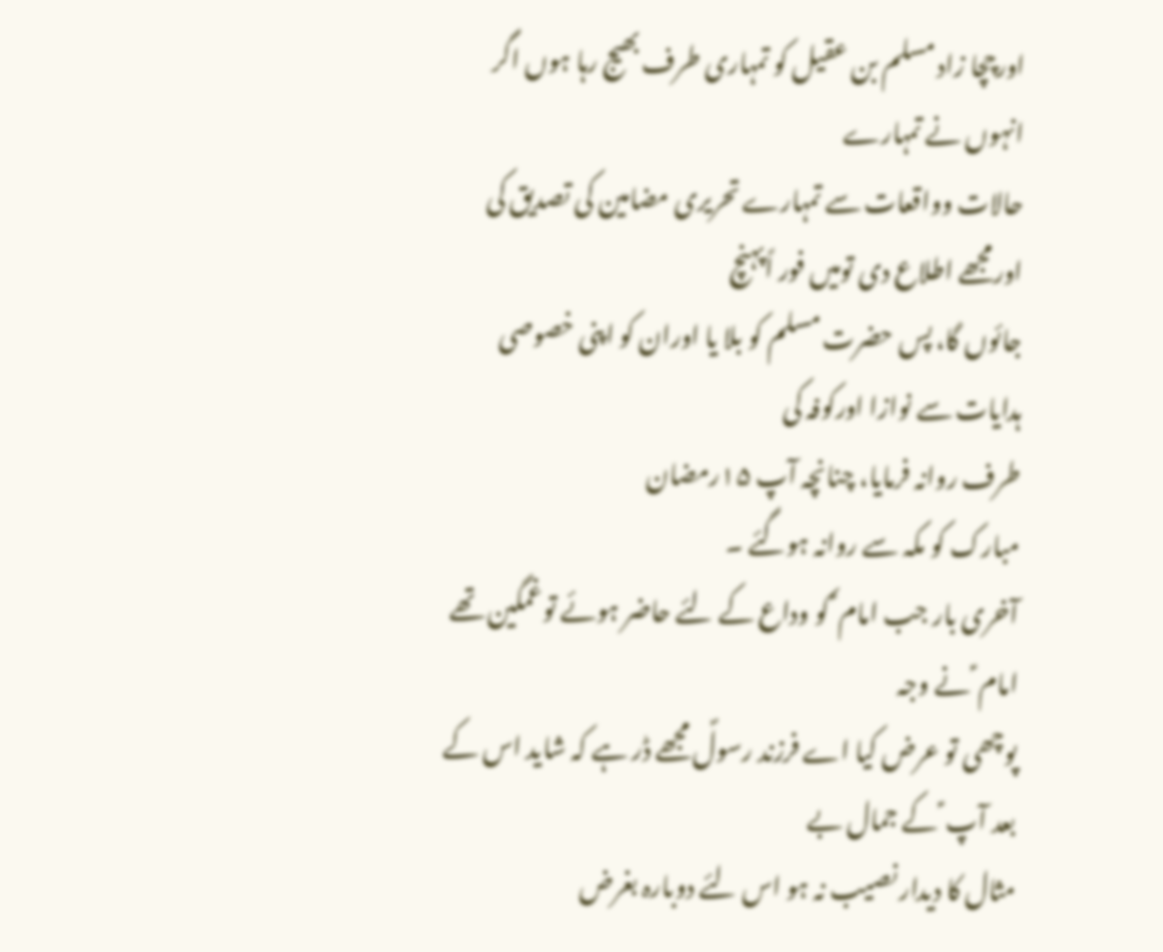اورچچا زاد مسلم بن عقیل کو تمہاری طرف بھیج رہا ہوں اگر انہوں نے تمہارے
حالات وواقعات سے تمہارے تحریری مضامین کی تصدیق کی اورمجھے اطلاع دی تومیں فور اًپہنچ
جائوں گا، پس حضرت مسلم کو بلا یا اوران کو اپنی خصوصی ہدایات سے نوازا اورکوفہ کی
طرف روانہ فرمایا، چنانچہ آپ ۱۵رمضان
مبارک کو مکہ سے روانہ ہوگئے ۔
آخری بار جب امام ؑ کو وداع کے لئے حاضر ہوئے توغمگین تھے امام ؑ نے وجہ
پوچھی تو عرض کیا اے فرزند رسولؐ مجھے ڈر ہے کہ شاید اس کے بعد آپ ؑ کے جمال بے
مثال کا دیدار نصیب نہ ہو اس لئے دوبارہ بغرض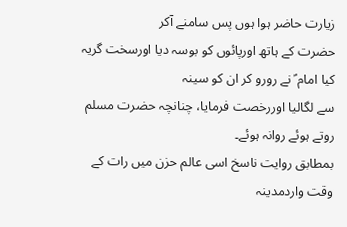زیارت حاضر ہوا ہوں پس سامنے آکر
حضرت کے ہاتھ اورپائوں کو بوسہ دیا اورسخت گریہ کیا امام ؑ نے رورو کر ان کو سینہ
سے لگالیا اوررخصت فرمایا، چنانچہ حضرت مسلم روتے ہوئے روانہ ہوئے۔
بمطابق روایت ناسخ اسی عالم حزن میں رات کے وقت واردمدینہ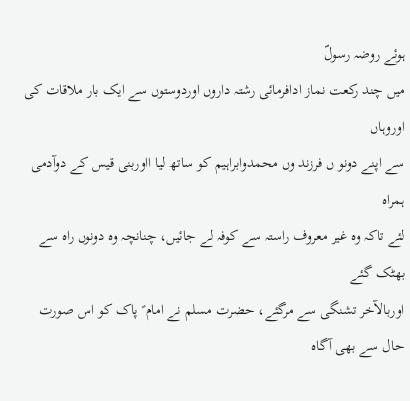ہوئے روضہ رسولؐ
میں چند رکعت نماز ادافرمائی رشتہ داروں اوردوستوں سے ایک بار ملاقات کی اوروہاں
سے اپنے دونو ں فرزند وں محمدوابراہیم کو ساتھ لیا ااوربنی قیس کے دوآدمی ہمراہ
لئے تاکہ وہ غیر معروف راستہ سے کوفہ لے جائیں، چنانچہ وہ دونوں راہ سے بھٹک گئے
اوربالآخر تشنگی سے مرگئے، حضرت مسلم نے امام ؑ پاک کو اس صورت حال سے بھی آگاہ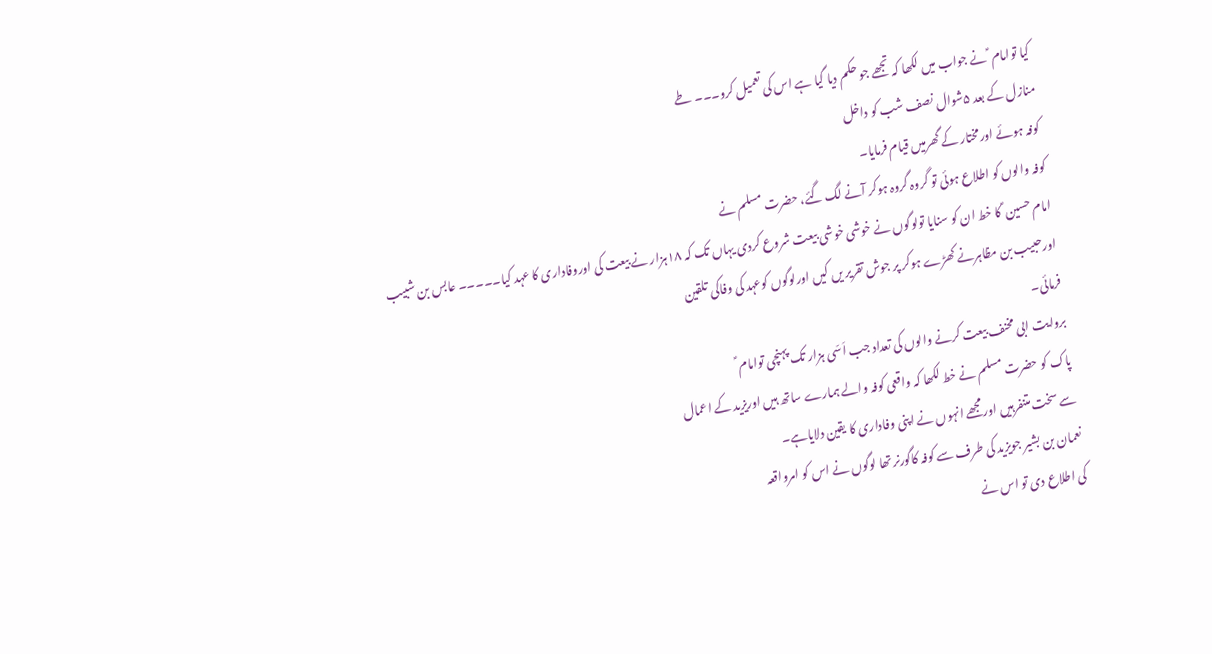کیا توامام ؑ نے جواب میں لکھا کہ تجھے جو حکم دیا گیا ہے اس کی تعمیل کرو۔۔۔ طے
منازل کے بعد ۵شوال نصف شب کو داخل
کوفہ ہوئے اورمختار کے گھرمیں قیام فرمایا۔
کوفہ والوں کو اطلاع ہوئی تو گروہ گروہ ہوکر آنے لگ گئے، حضرت مسلم نے
امام حسین ؑ کا خط ان کو سنایا تولوگوں نے خوشی خوشی بیعت شروع کردی یہاں تک کہ ۱۸ہزار نے بیعت کی اوروفاداری کا عہد کیا۔۔۔۔۔ عابس بن شبیب
اورحبیب بن مظاہرنے کھڑے ہوکر پر جوش تقریر یں کیں اورلوگوں کوعہد کی وفاکی تلقین
فرمائی۔
بروایت ابی مخنف بیعت کرنے والوں کی تعداد جب اَسّی ہزار تک پہنچی توامام ؑ
پاک کو حضرت مسلم نے خط لکھا کہ واقعی کوفہ والے ہمارے ساتھ ہیں اوریزید کے اعمال
سے سخت متنفرہیں اورمجھے انہوں نے اپنی وفاداری کا یقین دلایاہے۔
نعمان بن بشیر جویزید کی طرف سے کوفہ کاگورنر تھا لوگوں نے اس کو امرواقعہ
کی اطلاع دی تو اس نے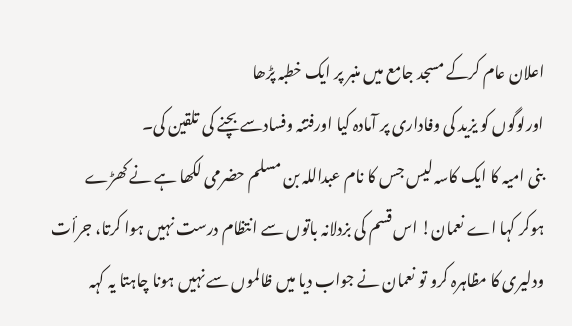اعلان عام کرکے مسجد جامع میں منبر پر ایک خطبہ پڑھا
اورلوگوں کو یزید کی وفاداری پر آمادہ کیا اورفتنہ وفسادسے بچنے کی تلقین کی۔
بنی امیہ کا ایک کاسہ لیس جس کا نام عبداللہ بن مسلم حضرمی لکھا ہے نے کھڑے
ہوکر کہا اے نعمان! اس قسم کی بزدلانہ باتوں سے انتظام درست نہیں ہوا کرتا، جرأت
ودلیری کا مظاہرہ کرو تو نعمان نے جواب دیا میں ظالموں سے نہیں ہونا چاہتا یہ کہہ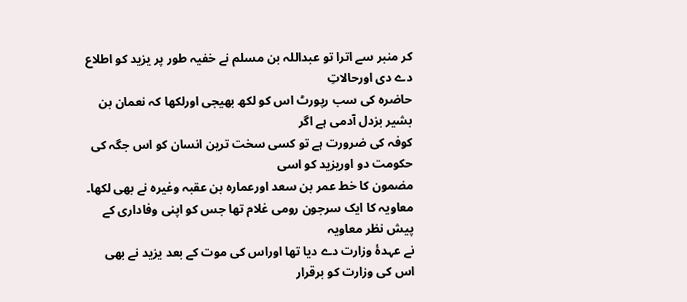کر منبر سے اترا تو عبداللہ بن مسلم نے خفیہ طور پر یزید کو اطلاع دے دی اورحالاتِ
حاضرہ کی سب رپورٹ اس کو لکھ بھیجی اورلکھا کہ نعمان بن بشیر بزدل آدمی ہے اگر
کوفہ کی ضرورت ہے تو کسی سخت ترین انسان کو اس جگہ کی حکومت دو اوریزید کو اسی
مضمون کا خط عمر بن سعد اورعمارہ بن عقبہ وغیرہ نے بھی لکھا۔
معاویہ کا ایک سرجون رومی غلام تھا جس کو اپنی وفاداری کے پیش نظر معاویہ
نے عہدۂ وزارت دے دیا تھا اوراس کی موت کے بعد یزید نے بھی اس کی وزارت کو برقرار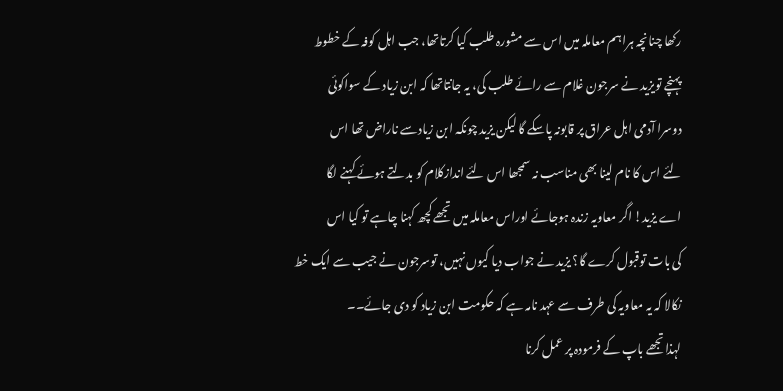رکھا چنانچہ ہراہم معاملہ میں اس سے مشورہ طلب کیا کرتاتھا، جب اہل کوفہ کے خطوط
پہنچے تویزید نے سرجون غلام سے رائے طلب کی، یہ جانتاتھا کہ ابن زیاد کے سواکوئی
دوسرا آدمی اہل عراق پر قابونہ پاسکے گا لیکن یزید چونکہ ابن زیادسے ناراض تھا اس
لئے اس کا نام لینا بھی مناسب نہ سمجھا اس لئے اندازکلام کو بدلتے ہوئے کہنے لگا
اے یزید! اگر معاویہ زندہ ہوجائے اوراس معاملہ میں تجھے کچھ کہنا چاہے تو کیا اس
کی بات توقبول کرے گا؟ یزید نے جواب دیا کیوں نہیں، توسرجون نے جیب سے ایک خط
نکالا کہ یہ معاویہ کی طرف سے عہد نامہ ہے کہ حکومت ابن زیاد کو دی جائے۔۔
لہذاتجھے باپ کے فرمودہ پر عمل کرنا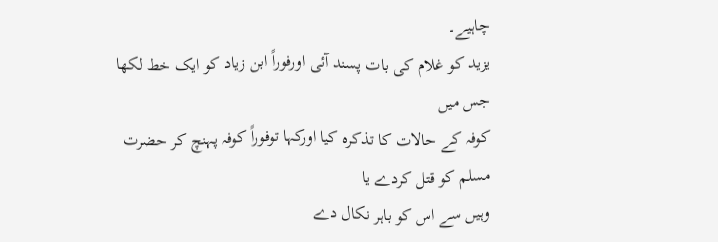چاہیے۔
یزید کو غلام کی بات پسند آئی اورفوراً ابن زیاد کو ایک خط لکھا جس میں
کوفہ کے حالات کا تذکرہ کیا اورکہا توفوراً کوفہ پہنچ کر حضرت مسلم کو قتل کردے یا
وہیں سے اس کو باہر نکال دے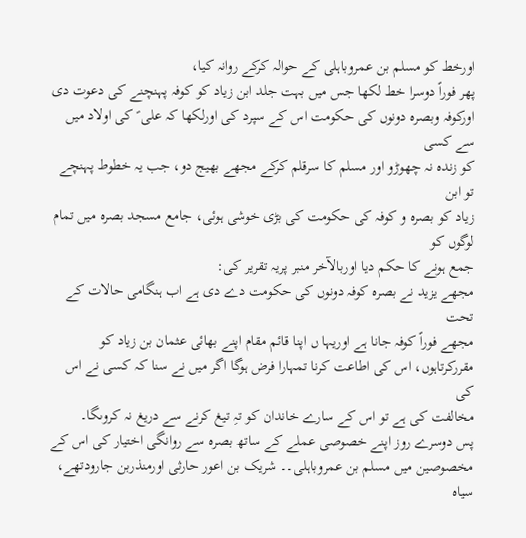اورخط کو مسلم بن عمروباہلی کے حوالہ کرکے روانہ کیا،
پھر فوراً دوسرا خط لکھا جس میں بہت جلد ابن زیاد کو کوفہ پہنچنے کی دعوت دی
اورکوفہ وبصرہ دونوں کی حکومت اس کے سپرد کی اورلکھا کہ علی ؑ کی اولاد میں سے کسی
کو زندہ نہ چھوڑو اور مسلم کا سرقلم کرکے مجھے بھیج دو، جب یہ خطوط پہنچے تو ابن
زیاد کو بصرہ و کوفہ کی حکومت کی بڑی خوشی ہوئی، جامع مسجد بصرہ میں تمام لوگوں کو
جمع ہونے کا حکم دیا اوربالآخر منبر پریہ تقریر کی:
مجھے یزید نے بصرہ کوفہ دونوں کی حکومت دے دی ہے اب ہنگامی حالات کے تحت
مجھے فوراً کوفہ جانا ہے اوریہا ں اپنا قائم مقام اپنے بھائی عثمان بن زیاد کو
مقررکرتاہوں، اس کی اطاعت کرنا تمہارا فرض ہوگا اگر میں نے سنا کہ کسی نے اس کی
مخالفت کی ہے تو اس کے سارے خاندان کو تہِ تیغ کرنے سے دریغ نہ کروںگا۔
پس دوسرے روز اپنے خصوصی عملے کے ساتھ بصرہ سے روانگی اختیار کی اس کے
مخصوصین میں مسلم بن عمروباہلی۔۔ شریک بن اعور حارثی اورمنذربن جارودتھے، سیاہ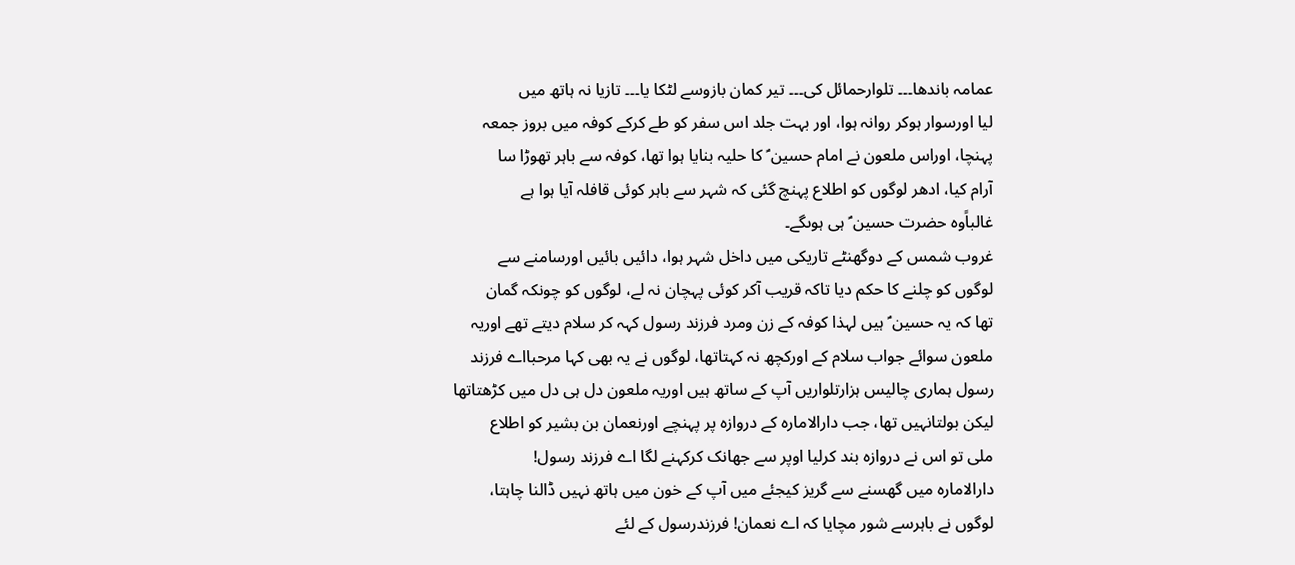عمامہ باندھا۔۔۔ تلوارحمائل کی۔۔۔ تیر کمان بازوسے لٹکا یا۔۔۔ تازیا نہ ہاتھ میں
لیا اورسوار ہوکر روانہ ہوا، اور بہت جلد اس سفر کو طے کرکے کوفہ میں بروز جمعہ
پہنچا، اوراس ملعون نے امام حسین ؑ کا حلیہ بنایا ہوا تھا، کوفہ سے باہر تھوڑا سا
آرام کیا، ادھر لوگوں کو اطلاع پہنچ گئی کہ شہر سے باہر کوئی قافلہ آیا ہوا ہے
غالباًوہ حضرت حسین ؑ ہی ہوںگے۔
غروب شمس کے دوگھنٹے تاریکی میں داخل شہر ہوا، دائیں بائیں اورسامنے سے
لوگوں کو چلنے کا حکم دیا تاکہ قریب آکر کوئی پہچان نہ لے، لوگوں کو چونکہ گمان
تھا کہ یہ حسین ؑ ہیں لہذا کوفہ کے زن ومرد فرزند رسول کہہ کر سلام دیتے تھے اوریہ
ملعون سوائے جواب سلام کے اورکچھ نہ کہتاتھا، لوگوں نے یہ بھی کہا مرحبااے فرزند
رسول ہماری چالیس ہزارتلواریں آپ کے ساتھ ہیں اوریہ ملعون دل ہی دل میں کڑھتاتھا
لیکن بولتانہیں تھا، جب دارالامارہ کے دروازہ پر پہنچے اورنعمان بن بشیر کو اطلاع
ملی تو اس نے دروازہ بند کرلیا اوپر سے جھانک کرکہنے لگا اے فرزند رسول!
دارالامارہ میں گھسنے سے گریز کیجئے میں آپ کے خون میں ہاتھ نہیں ڈالنا چاہتا،
لوگوں نے باہرسے شور مچایا کہ اے نعمان! فرزندرسول کے لئے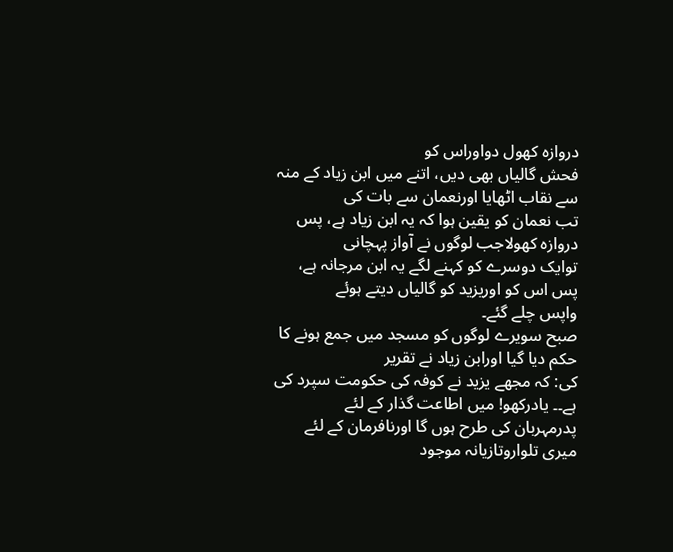دروازہ کھول دواوراس کو
فحش گالیاں بھی دیں، اتنے میں ابن زیاد کے منہ سے نقاب اٹھایا اورنعمان سے بات کی
تب نعمان کو یقین ہوا کہ یہ ابن زیاد ہے، پس دروازہ کھولاجب لوگوں نے آواز پہچانی
توایک دوسرے کو کہنے لگے یہ ابن مرجانہ ہے، پس اس کو اوریزید کو گالیاں دیتے ہوئے
واپس چلے گئے۔
صبح سویرے لوگوں کو مسجد میں جمع ہونے کا حکم دیا گیا اورابن زیاد نے تقریر
کی: کہ مجھے یزید نے کوفہ کی حکومت سپرد کی ہے۔۔ یادرکھو! میں اطاعت گذار کے لئے
پدرمہربان کی طرح ہوں گا اورنافرمان کے لئے میری تلواروتازیانہ موجود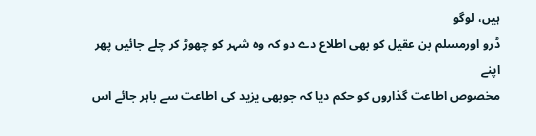ہیں، لوگو
ڈرو اورمسلم بن عقیل کو بھی اطلاع دے دو کہ وہ شہر کو چھوڑ کر چلے جائیں پھر اپنے
مخصوص اطاعت گذاروں کو حکم دیا کہ جوبھی یزید کی اطاعت سے باہر جائے اس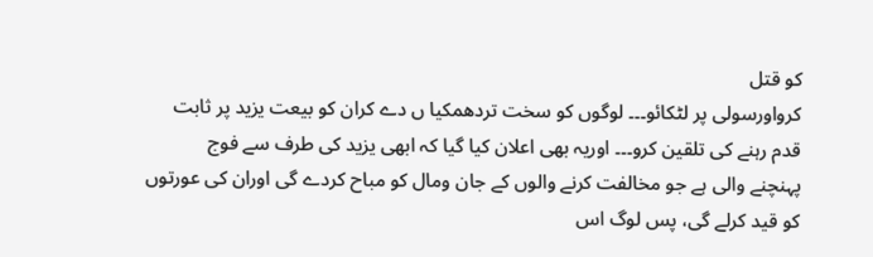کو قتل
کرواورسولی پر لٹکائو۔۔۔ لوگوں کو سخت تردھمکیا ں دے کران کو بیعت یزید پر ثابت
قدم رہنے کی تلقین کرو۔۔۔ اوریہ بھی اعلان کیا گیا کہ ابھی یزید کی طرف سے فوج
پہنچنے والی ہے جو مخالفت کرنے والوں کے جان ومال کو مباح کردے گی اوران کی عورتوں
کو قید کرلے گی، پس لوگ اس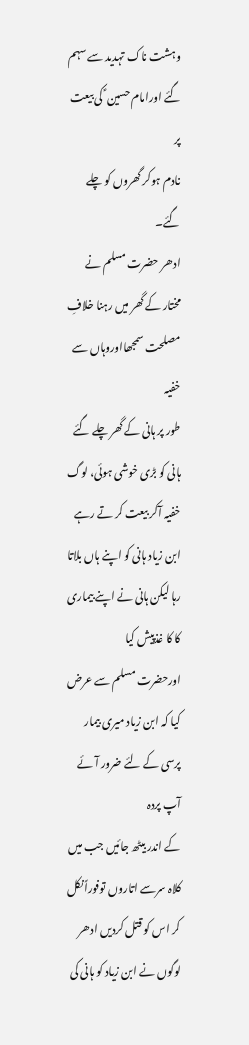وہشت ناک تہدید سے سہم گئے اورامام حسین ؑ کی بیعت پر
نادم ہوکر گھروں کو چلے گئے۔
ادھر حضرت مسلم نے مختار کے گھر میں رہنا خلافِ مصلحت سمجھااوروہاں سے خفیہ
طور پر ہانی کے گھر چلے گئے ہانی کو بڑی خوشی ہوئی، لوگ خفیہ آکر بیعت کر تے رہے
ابن زیاد ہانی کو اپنے ہاں بلاتا رہا لیکن ہانی نے اپنے بیماری کا کا غذپیش کیا
اورحضرت مسلم سے عرض کیا کہ ابن زیاد میری بیمار پرسی کے لئے ضرور آئے آپ پردہ
کے اندر بیٹھ جائیں جب میں کلاہ سرسے اتاروں توفوراًنکل کر اس کو قتل کردیں ادھر
لوگوں نے ابن زیاد کو ہانی کی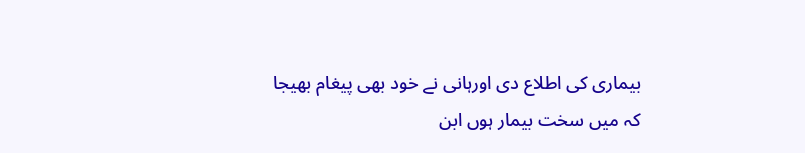بیماری کی اطلاع دی اورہانی نے خود بھی پیغام بھیجا
کہ میں سخت بیمار ہوں ابن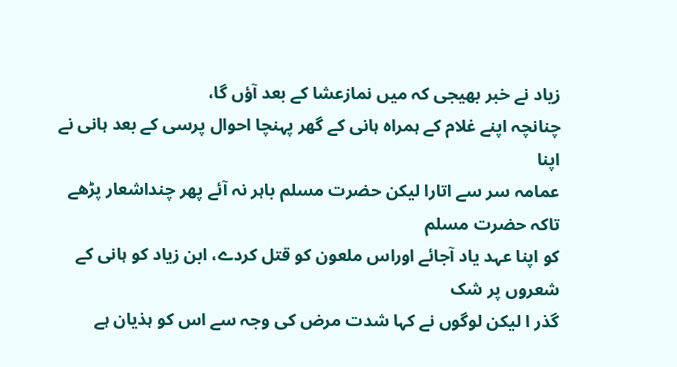زیاد نے خبر بھیجی کہ میں نمازعشا کے بعد آؤں گا،
چنانچہ اپنے غلام کے ہمراہ ہانی کے گھر پہنچا احوال پرسی کے بعد ہانی نے اپنا
عمامہ سر سے اتارا لیکن حضرت مسلم باہر نہ آئے پھر چنداشعار پڑھے تاکہ حضرت مسلم
کو اپنا عہد یاد آجائے اوراس ملعون کو قتل کردے، ابن زیاد کو ہانی کے شعروں پر شک
گذر ا لیکن لوگوں نے کہا شدت مرض کی وجہ سے اس کو ہذیان ہے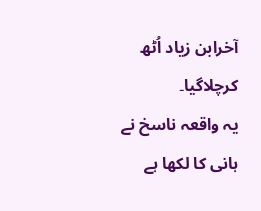آخرابن زیاد اُٹھ
کرچلاگیا۔
یہ واقعہ ناسخ نے ہانی کا لکھا ہے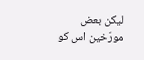لیکن بعض مورّخین اس کو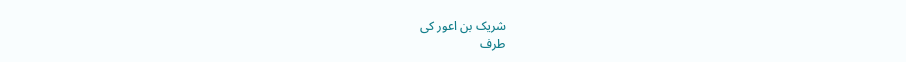شریک بن اعور کی
طرف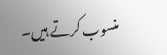منسوب کرتے ہیں۔